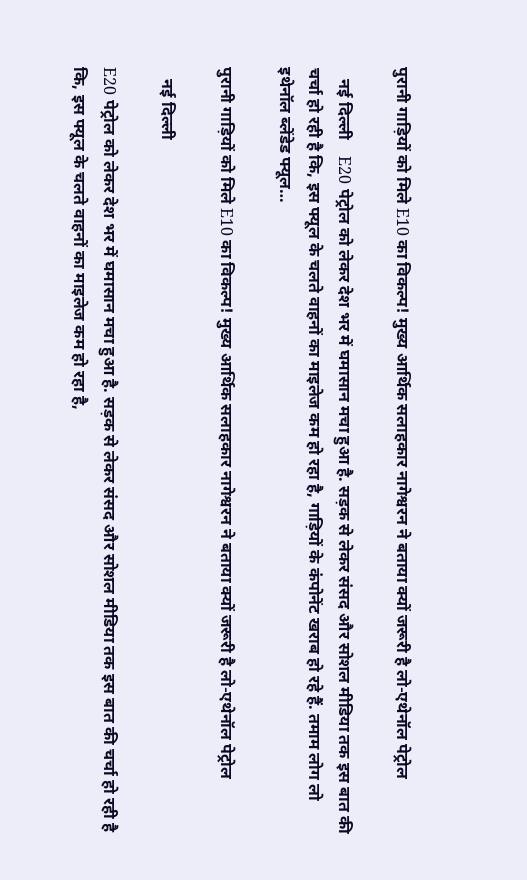पुरानी गाड़ियों को मिले E10 का विकल्प! मुख्य आर्थिक सलाहकार नागेश्वरन ने बताया क्यों जरूरी है लो-एथेनॉल पेट्रोल

   नई दिल्ली    E20 पेट्रोल को लेकर देश भर में घमासान मचा हुआ है. सड़क से लेकर संसद और सोशल मीडिया तक इस बात की चर्चा हो रही है कि, इस फ्यूल के चलते वाहनों का माइलेज कम हो रहा है, गाड़ियों के कंपोनेंट खराब हो रहे हैं. तमाम लोग लो इथेनॉल ब्लेंडेड फ्यूल…

पुरानी गाड़ियों को मिले E10 का विकल्प! मुख्य आर्थिक सलाहकार नागेश्वरन ने बताया क्यों जरूरी है लो-एथेनॉल पेट्रोल

   नई दिल्ली

E20 पेट्रोल को लेकर देश भर में घमासान मचा हुआ है. सड़क से लेकर संसद और सोशल मीडिया तक इस बात की चर्चा हो रही है कि, इस फ्यूल के चलते वाहनों का माइलेज कम हो रहा है,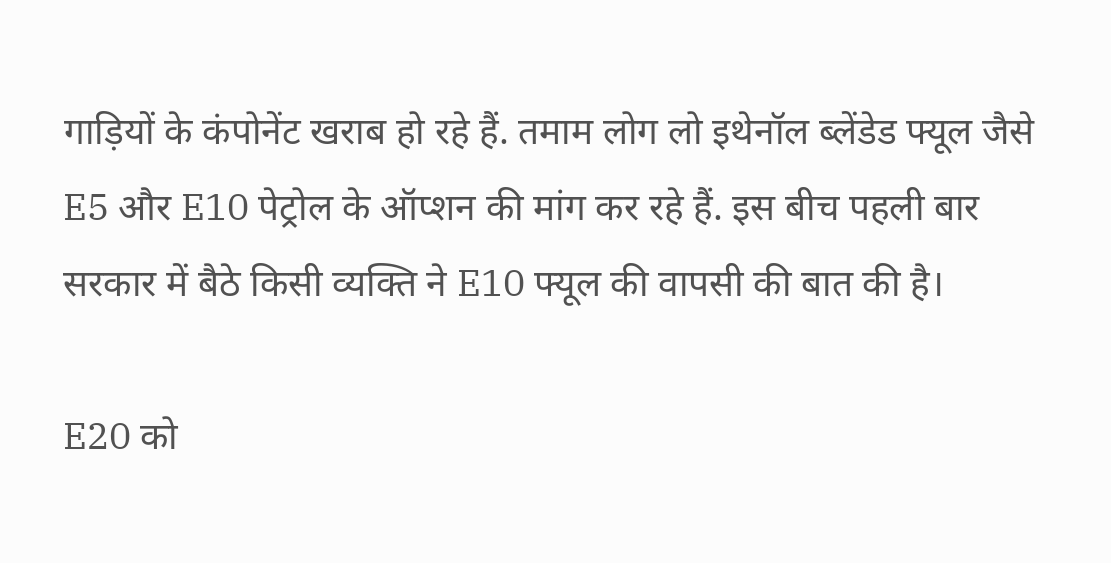गाड़ियों के कंपोनेंट खराब हो रहे हैं. तमाम लोग लो इथेनॉल ब्लेंडेड फ्यूल जैसे E5 और E10 पेट्रोल के ऑप्शन की मांग कर रहे हैं. इस बीच पहली बार सरकार में बैठे किसी व्यक्ति ने E10 फ्यूल की वापसी की बात की है।

E20 को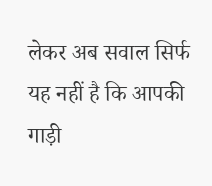लेकर अब सवाल सिर्फ यह नहीं है कि आपकी गाड़ी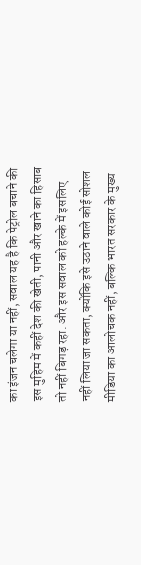का इंजन चलेगा या नहीं, सवाल यह है कि पेट्रोल बचाने की इस मुहिम में कहीं देश की खेती, पानी और खाने का हिसाब तो नहीं बिगड़ रहा. और इस सवाल को हल्के में इसलिए नहीं लिया जा सकता, क्योंकि इसे उठाने वाले कोई सोशल मीडिया का आलोचक नहीं, बल्कि भारत सरकार के मुख्य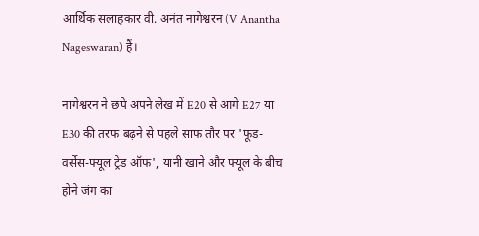आर्थिक सलाहकार वी. अनंत नागेश्वरन (V Anantha Nageswaran) हैं।

नागेश्वरन ने छपे अपने लेख में E20 से आगे E27 या E30 की तरफ बढ़ने से पहले साफ तौर पर 'फूड-वर्सेस-फ्यूल ट्रेड ऑफ', यानी खाने और फ्यूल के बीच होने जंग का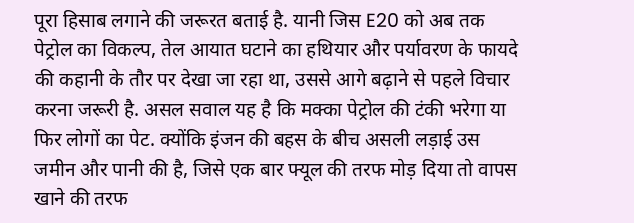पूरा हिसाब लगाने की जरूरत बताई है. यानी जिस E20 को अब तक पेट्रोल का विकल्प, तेल आयात घटाने का हथियार और पर्यावरण के फायदे की कहानी के तौर पर देखा जा रहा था, उससे आगे बढ़ाने से पहले विचार करना जरूरी है. असल सवाल यह है कि मक्का पेट्रोल की टंकी भरेगा या फिर लोगों का पेट. क्योंकि इंजन की बहस के बीच असली लड़ाई उस जमीन और पानी की है, जिसे एक बार फ्यूल की तरफ मोड़ दिया तो वापस खाने की तरफ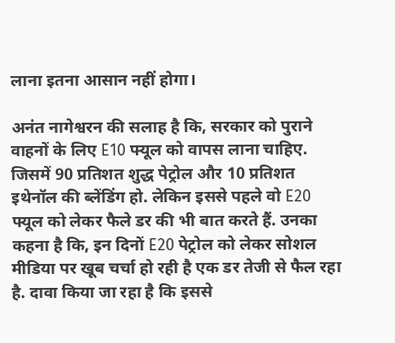लाना इतना आसान नहीं होगा।

अनंत नागेश्वरन की सलाह है कि, सरकार को पुराने वाहनों के लिए E10 फ्यूल को वापस लाना चाहिए. जिसमें 90 प्रतिशत शुद्ध पेट्रोल और 10 प्रतिशत इथेनॉल की ब्लेंडिंग हो. लेकिन इससे पहले वो E20 फ्यूल को लेकर फैले डर की भी बात करते हैं. उनका कहना है कि, इन दिनों E20 पेट्रोल को लेकर सोशल मीडिया पर खूब चर्चा हो रही है एक डर तेजी से फैल रहा है. दावा किया जा रहा है कि इससे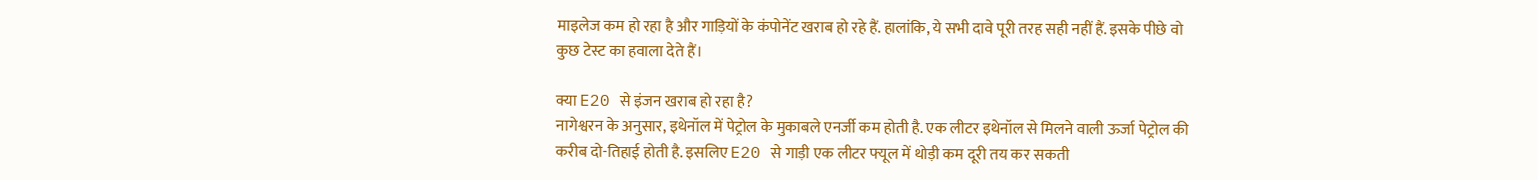माइलेज कम हो रहा है और गाड़ियों के कंपोनेंट खराब हो रहे हैं. हालांकि, ये सभी दावे पूरी तरह सही नहीं हैं. इसके पीछे वो कुछ टेस्ट का हवाला देते हैं।

क्या E20 से इंजन खराब हो रहा है?
नागेश्वरन के अनुसार, इथेनॉल में पेट्रोल के मुकाबले एनर्जी कम होती है. एक लीटर इथेनॉल से मिलने वाली ऊर्जा पेट्रोल की करीब दो-तिहाई होती है. इसलिए E20 से गाड़ी एक लीटर फ्यूल में थोड़ी कम दूरी तय कर सकती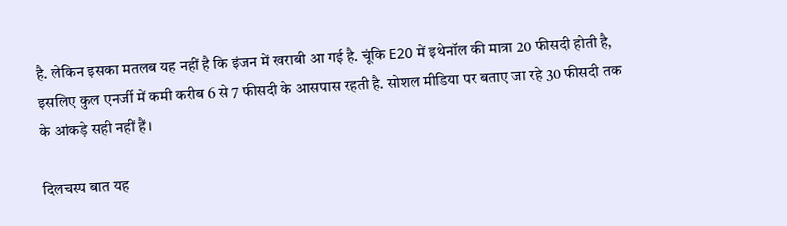है. लेकिन इसका मतलब यह नहीं है कि इंजन में खराबी आ गई है. चूंकि E20 में इथेनॉल की मात्रा 20 फीसदी होती है, इसलिए कुल एनर्जी में कमी करीब 6 से 7 फीसदी के आसपास रहती है. सोशल मीडिया पर बताए जा रहे 30 फीसदी तक के आंकड़े सही नहीं हैं।

दिलचस्प बात यह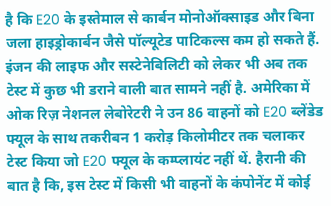है कि E20 के इस्तेमाल से कार्बन मोनोऑक्साइड और बिना जला हाइड्रोकार्बन जैसे पॉल्यूटेड पाटिकल्स कम हो सकते हैं. इंजन की लाइफ और सस्टेनेबिलिटी को लेकर भी अब तक टेस्ट में कुछ भी डराने वाली बात सामने नहीं है. अमेरिका में ओक रिज़ नेशनल लेबोरेटरी ने उन 86 वाहनों को E20 ब्लेंडेड फ्यूल के साथ तकरीबन 1 करोड़ किलोमीटर तक चलाकर टेस्ट किया जो E20 फ्यूल के कम्प्लायंट नहीं थें. हैरानी की बात है कि, इस टेस्ट में किसी भी वाहनों के कंपोनेंट में कोई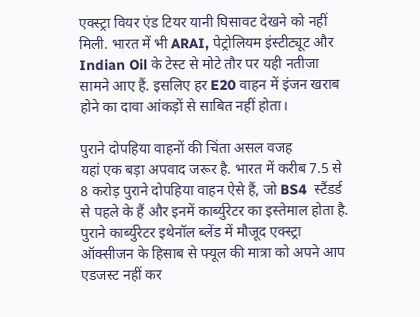एक्स्ट्रा वियर एंड टियर यानी घिसावट देखने को नहीं मिली. भारत में भी ARAI, पेट्रोलियम इंस्टीट्यूट और Indian Oil के टेस्ट से मोटे तौर पर यही नतीजा सामने आए हैं. इसलिए हर E20 वाहन में इंजन खराब होने का दावा आंकड़ों से साबित नहीं होता।

पुराने दोपहिया वाहनों की चिंता असल वजह
यहां एक बड़ा अपवाद जरूर है. भारत में करीब 7.5 से 8 करोड़ पुराने दोपहिया वाहन ऐसे हैं, जो BS4  स्टैंडर्ड से पहले के हैं और इनमें कार्ब्युरेटर का इस्तेमाल होता है. पुराने कार्ब्युरेटर इथेनॉल ब्लेंड में मौजूद एक्स्ट्रा ऑक्सीजन के हिसाब से फ्यूल की मात्रा को अपने आप एडजस्ट नहीं कर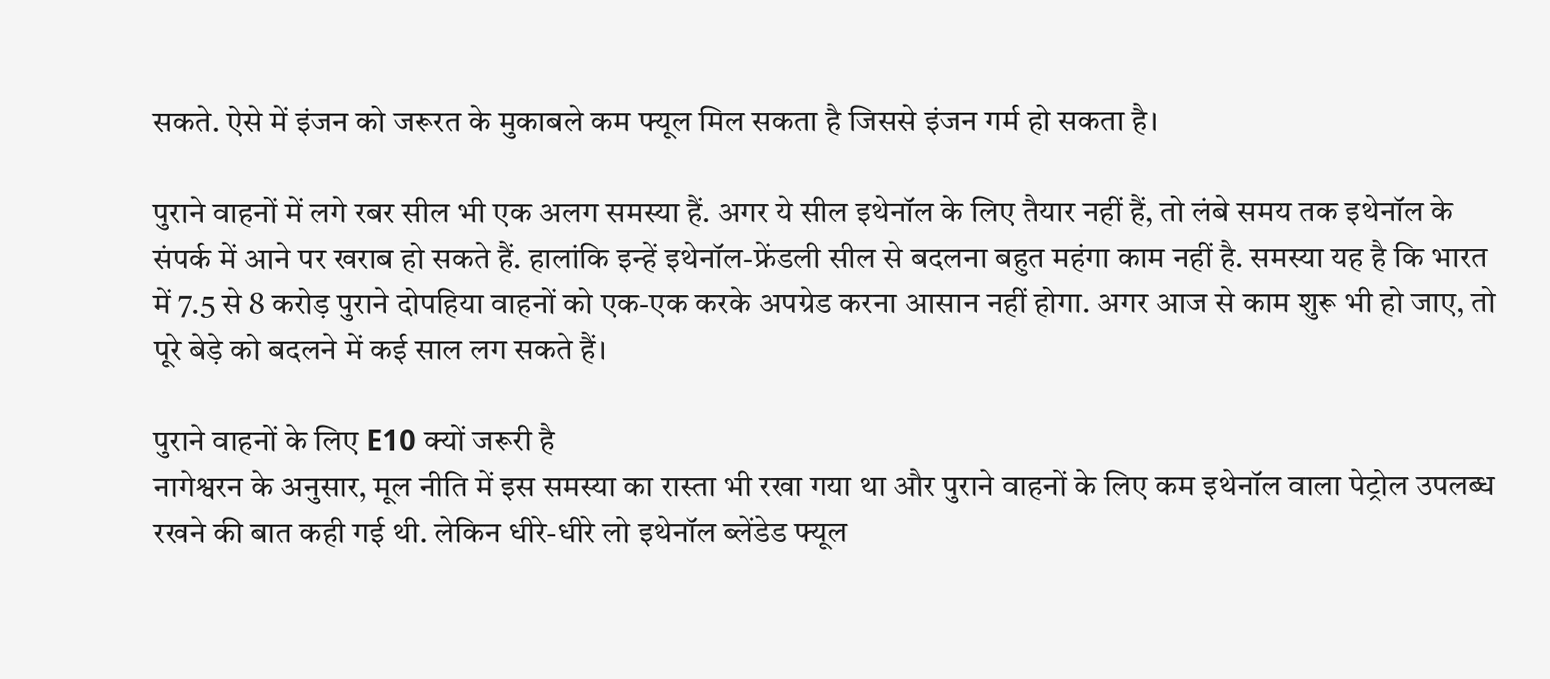सकते. ऐसे में इंजन को जरूरत के मुकाबले कम फ्यूल मिल सकता है जिससे इंजन गर्म हो सकता है।

पुराने वाहनों में लगे रबर सील भी एक अलग समस्या हैं. अगर ये सील इथेनॉल के लिए तैयार नहीं हैं, तो लंबे समय तक इथेनॉल के संपर्क में आने पर खराब हो सकते हैं. हालांकि इन्हें इथेनॉल-फ्रेंडली सील से बदलना बहुत महंगा काम नहीं है. समस्या यह है कि भारत में 7.5 से 8 करोड़ पुराने दोपहिया वाहनों को एक-एक करके अपग्रेड करना आसान नहीं होगा. अगर आज से काम शुरू भी हो जाए, तो पूरे बेड़े को बदलने में कई साल लग सकते हैं।

पुराने वाहनों के लिए E10 क्यों जरूरी है
नागेश्वरन के अनुसार, मूल नीति में इस समस्या का रास्ता भी रखा गया था और पुराने वाहनों के लिए कम इथेनॉल वाला पेट्रोल उपलब्ध रखने की बात कही गई थी. लेकिन धीरे-धीरे लो इथेनॉल ब्लेंडेड फ्यूल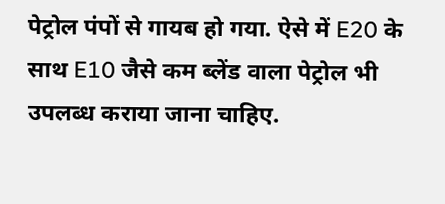पेट्रोल पंपों से गायब हो गया. ऐसे में E20 के साथ E10 जैसे कम ब्लेंड वाला पेट्रोल भी उपलब्ध कराया जाना चाहिए.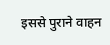इससे पुराने वाहन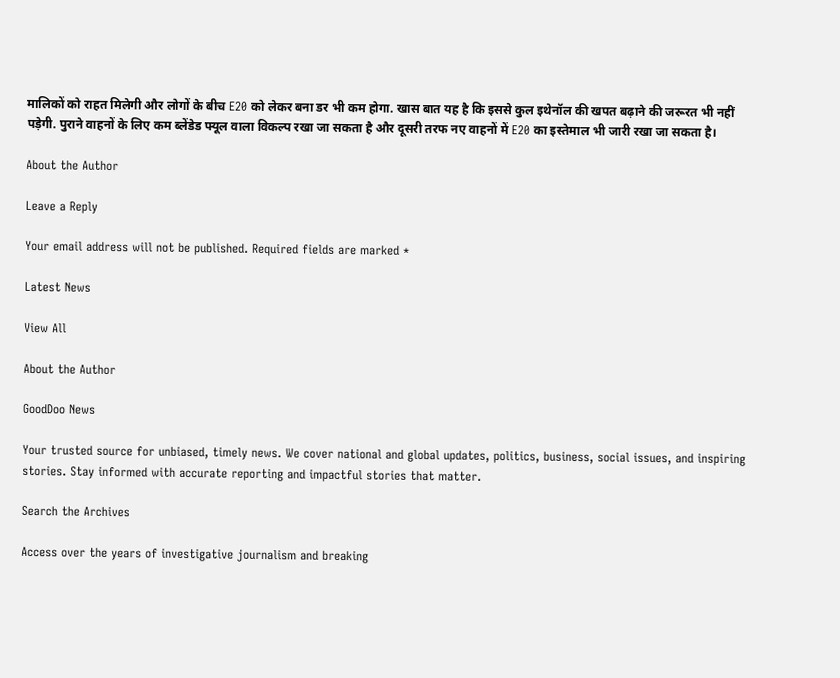मालिकों को राहत मिलेगी और लोगों के बीच E20 को लेकर बना डर भी कम होगा. खास बात यह है कि इससे कुल इथेनॉल की खपत बढ़ाने की जरूरत भी नहीं पड़ेगी. पुराने वाहनों के लिए कम ब्लेंडेड फ्यूल वाला विकल्प रखा जा सकता है और दूसरी तरफ नए वाहनों में E20 का इस्तेमाल भी जारी रखा जा सकता है।

About the Author

Leave a Reply

Your email address will not be published. Required fields are marked *

Latest News

View All

About the Author

GoodDoo News

Your trusted source for unbiased, timely news. We cover national and global updates, politics, business, social issues, and inspiring stories. Stay informed with accurate reporting and impactful stories that matter.

Search the Archives

Access over the years of investigative journalism and breaking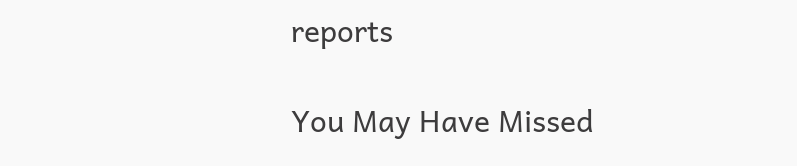reports

You May Have Missed